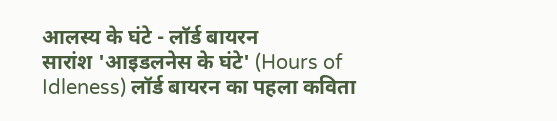आलस्य के घंटे - लॉर्ड बायरन
सारांश 'आइडलनेस के घंटे' (Hours of Idleness) लॉर्ड बायरन का पहला कविता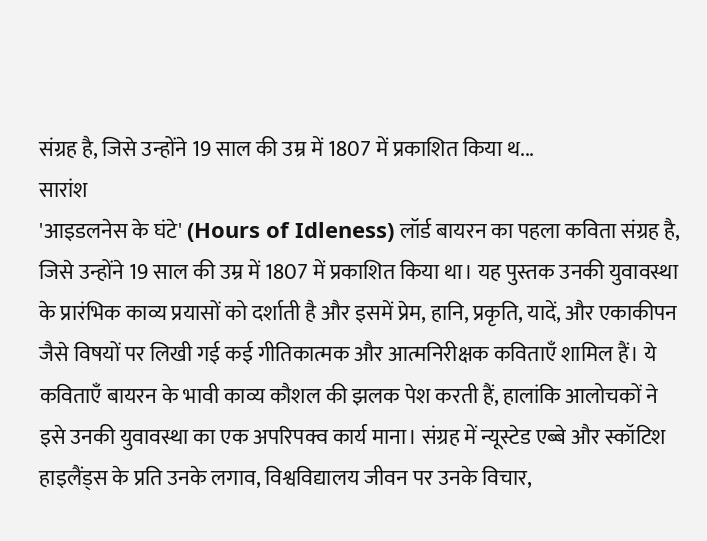संग्रह है, जिसे उन्होंने 19 साल की उम्र में 1807 में प्रकाशित किया थ...
सारांश
'आइडलनेस के घंटे' (Hours of Idleness) लॉर्ड बायरन का पहला कविता संग्रह है, जिसे उन्होंने 19 साल की उम्र में 1807 में प्रकाशित किया था। यह पुस्तक उनकी युवावस्था के प्रारंभिक काव्य प्रयासों को दर्शाती है और इसमें प्रेम, हानि, प्रकृति, यादें, और एकाकीपन जैसे विषयों पर लिखी गई कई गीतिकात्मक और आत्मनिरीक्षक कविताएँ शामिल हैं। ये कविताएँ बायरन के भावी काव्य कौशल की झलक पेश करती हैं, हालांकि आलोचकों ने इसे उनकी युवावस्था का एक अपरिपक्व कार्य माना। संग्रह में न्यूस्टेड एब्बे और स्कॉटिश हाइलैंड्स के प्रति उनके लगाव, विश्वविद्यालय जीवन पर उनके विचार,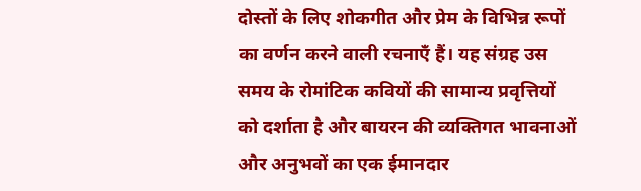दोस्तों के लिए शोकगीत और प्रेम के विभिन्न रूपों का वर्णन करने वाली रचनाएँ हैं। यह संग्रह उस समय के रोमांटिक कवियों की सामान्य प्रवृत्तियों को दर्शाता है और बायरन की व्यक्तिगत भावनाओं और अनुभवों का एक ईमानदार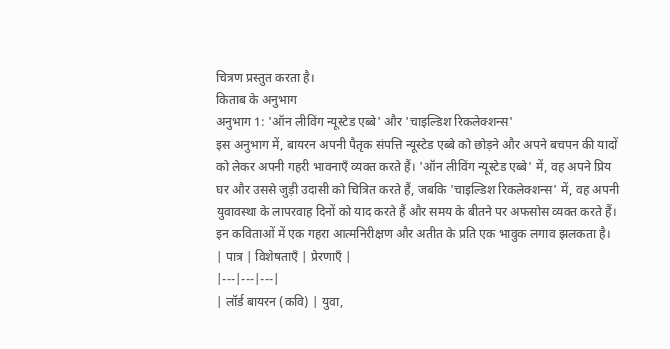चित्रण प्रस्तुत करता है।
किताब के अनुभाग
अनुभाग 1: 'ऑन लीविंग न्यूस्टेड एब्बे' और 'चाइल्डिश रिकलेक्शन्स'
इस अनुभाग में, बायरन अपनी पैतृक संपत्ति न्यूस्टेड एब्बे को छोड़ने और अपने बचपन की यादों को लेकर अपनी गहरी भावनाएँ व्यक्त करते हैं। 'ऑन लीविंग न्यूस्टेड एब्बे' में, वह अपने प्रिय घर और उससे जुड़ी उदासी को चित्रित करते हैं, जबकि 'चाइल्डिश रिकलेक्शन्स' में, वह अपनी युवावस्था के लापरवाह दिनों को याद करते हैं और समय के बीतने पर अफसोस व्यक्त करते हैं। इन कविताओं में एक गहरा आत्मनिरीक्षण और अतीत के प्रति एक भावुक लगाव झलकता है।
| पात्र | विशेषताएँ | प्रेरणाएँ |
|---|---|---|
| लॉर्ड बायरन (कवि) | युवा,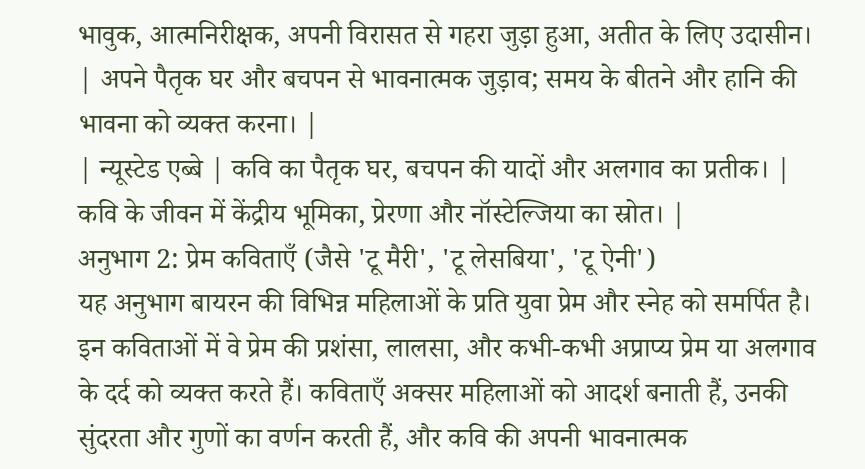भावुक, आत्मनिरीक्षक, अपनी विरासत से गहरा जुड़ा हुआ, अतीत के लिए उदासीन। | अपने पैतृक घर और बचपन से भावनात्मक जुड़ाव; समय के बीतने और हानि की भावना को व्यक्त करना। |
| न्यूस्टेड एब्बे | कवि का पैतृक घर, बचपन की यादों और अलगाव का प्रतीक। | कवि के जीवन में केंद्रीय भूमिका, प्रेरणा और नॉस्टेल्जिया का स्रोत। |
अनुभाग 2: प्रेम कविताएँ (जैसे 'टू मैरी', 'टू लेसबिया', 'टू ऐनी')
यह अनुभाग बायरन की विभिन्न महिलाओं के प्रति युवा प्रेम और स्नेह को समर्पित है। इन कविताओं में वे प्रेम की प्रशंसा, लालसा, और कभी-कभी अप्राप्य प्रेम या अलगाव के दर्द को व्यक्त करते हैं। कविताएँ अक्सर महिलाओं को आदर्श बनाती हैं, उनकी सुंदरता और गुणों का वर्णन करती हैं, और कवि की अपनी भावनात्मक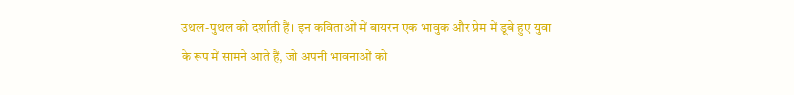उथल-पुथल को दर्शाती हैं। इन कविताओं में बायरन एक भावुक और प्रेम में डूबे हुए युवा के रूप में सामने आते हैं, जो अपनी भावनाओं को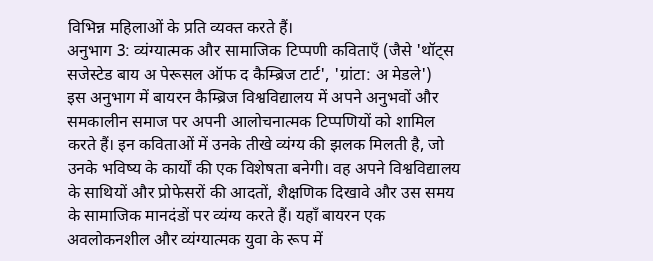विभिन्न महिलाओं के प्रति व्यक्त करते हैं।
अनुभाग 3: व्यंग्यात्मक और सामाजिक टिप्पणी कविताएँ (जैसे 'थॉट्स सजेस्टेड बाय अ पेरूसल ऑफ द कैम्ब्रिज टार्ट', 'ग्रांटा: अ मेडले')
इस अनुभाग में बायरन कैम्ब्रिज विश्वविद्यालय में अपने अनुभवों और समकालीन समाज पर अपनी आलोचनात्मक टिप्पणियों को शामिल करते हैं। इन कविताओं में उनके तीखे व्यंग्य की झलक मिलती है, जो उनके भविष्य के कार्यों की एक विशेषता बनेगी। वह अपने विश्वविद्यालय के साथियों और प्रोफेसरों की आदतों, शैक्षणिक दिखावे और उस समय के सामाजिक मानदंडों पर व्यंग्य करते हैं। यहाँ बायरन एक अवलोकनशील और व्यंग्यात्मक युवा के रूप में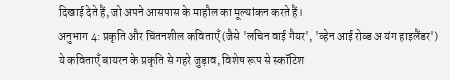दिखाई देते हैं, जो अपने आसपास के माहौल का मूल्यांकन करते हैं।
अनुभाग 4: प्रकृति और चिंतनशील कविताएँ (जैसे 'लचिन वाई गैयर', 'व्हेन आई रोव्ड अ यंग हाइलैंडर')
ये कविताएँ बायरन के प्रकृति से गहरे जुड़ाव, विशेष रूप से स्कॉटिश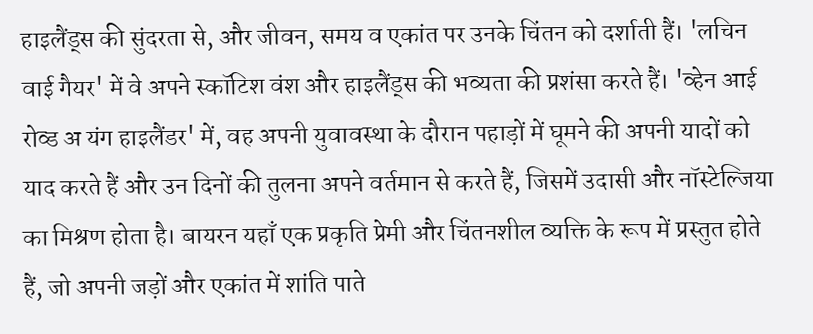हाइलैंड्स की सुंदरता से, और जीवन, समय व एकांत पर उनके चिंतन को दर्शाती हैं। 'लचिन वाई गैयर' में वे अपने स्कॉटिश वंश और हाइलैंड्स की भव्यता की प्रशंसा करते हैं। 'व्हेन आई रोव्ड अ यंग हाइलैंडर' में, वह अपनी युवावस्था के दौरान पहाड़ों में घूमने की अपनी यादों को याद करते हैं और उन दिनों की तुलना अपने वर्तमान से करते हैं, जिसमें उदासी और नॉस्टेल्जिया का मिश्रण होता है। बायरन यहाँ एक प्रकृति प्रेमी और चिंतनशील व्यक्ति के रूप में प्रस्तुत होते हैं, जो अपनी जड़ों और एकांत में शांति पाते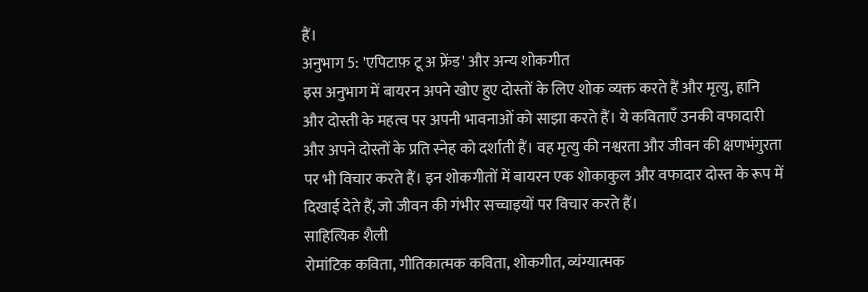हैं।
अनुभाग 5: 'एपिटाफ़ टू अ फ्रेंड' और अन्य शोकगीत
इस अनुभाग में बायरन अपने खोए हुए दोस्तों के लिए शोक व्यक्त करते हैं और मृत्यु, हानि और दोस्ती के महत्व पर अपनी भावनाओं को साझा करते हैं। ये कविताएँ उनकी वफादारी और अपने दोस्तों के प्रति स्नेह को दर्शाती हैं। वह मृत्यु की नश्वरता और जीवन की क्षणभंगुरता पर भी विचार करते हैं। इन शोकगीतों में बायरन एक शोकाकुल और वफादार दोस्त के रूप में दिखाई देते हैं, जो जीवन की गंभीर सच्चाइयों पर विचार करते हैं।
साहित्यिक शैली
रोमांटिक कविता, गीतिकात्मक कविता, शोकगीत, व्यंग्यात्मक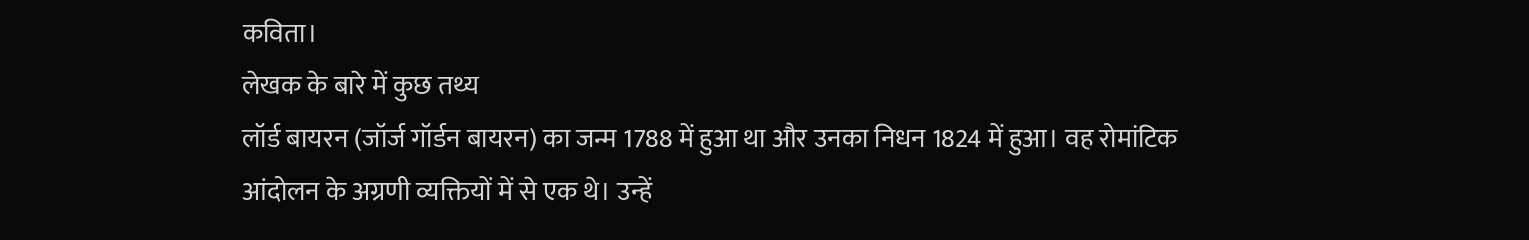कविता।
लेखक के बारे में कुछ तथ्य
लॉर्ड बायरन (जॉर्ज गॉर्डन बायरन) का जन्म 1788 में हुआ था और उनका निधन 1824 में हुआ। वह रोमांटिक आंदोलन के अग्रणी व्यक्तियों में से एक थे। उन्हें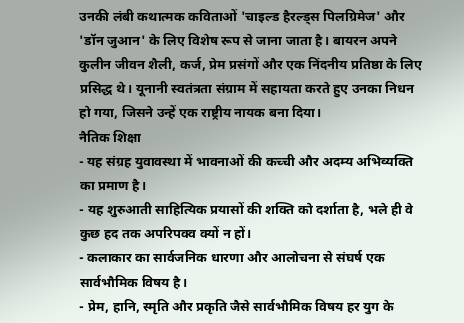उनकी लंबी कथात्मक कविताओं 'चाइल्ड हैरल्ड्स पिलग्रिमेज' और 'डॉन जुआन' के लिए विशेष रूप से जाना जाता है। बायरन अपने कुलीन जीवन शैली, कर्ज, प्रेम प्रसंगों और एक निंदनीय प्रतिष्ठा के लिए प्रसिद्ध थे। यूनानी स्वतंत्रता संग्राम में सहायता करते हुए उनका निधन हो गया, जिसने उन्हें एक राष्ट्रीय नायक बना दिया।
नैतिक शिक्षा
- यह संग्रह युवावस्था में भावनाओं की कच्ची और अदम्य अभिव्यक्ति का प्रमाण है।
- यह शुरुआती साहित्यिक प्रयासों की शक्ति को दर्शाता है, भले ही वे कुछ हद तक अपरिपक्व क्यों न हों।
- कलाकार का सार्वजनिक धारणा और आलोचना से संघर्ष एक सार्वभौमिक विषय है।
- प्रेम, हानि, स्मृति और प्रकृति जैसे सार्वभौमिक विषय हर युग के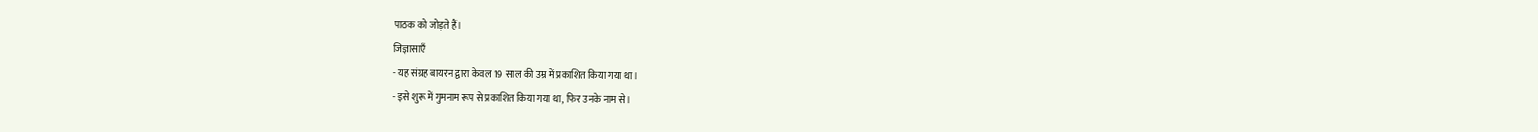पाठक को जोड़ते हैं।
जिज्ञासाएँ
- यह संग्रह बायरन द्वारा केवल 19 साल की उम्र में प्रकाशित किया गया था।
- इसे शुरू में गुमनाम रूप से प्रकाशित किया गया था, फिर उनके नाम से।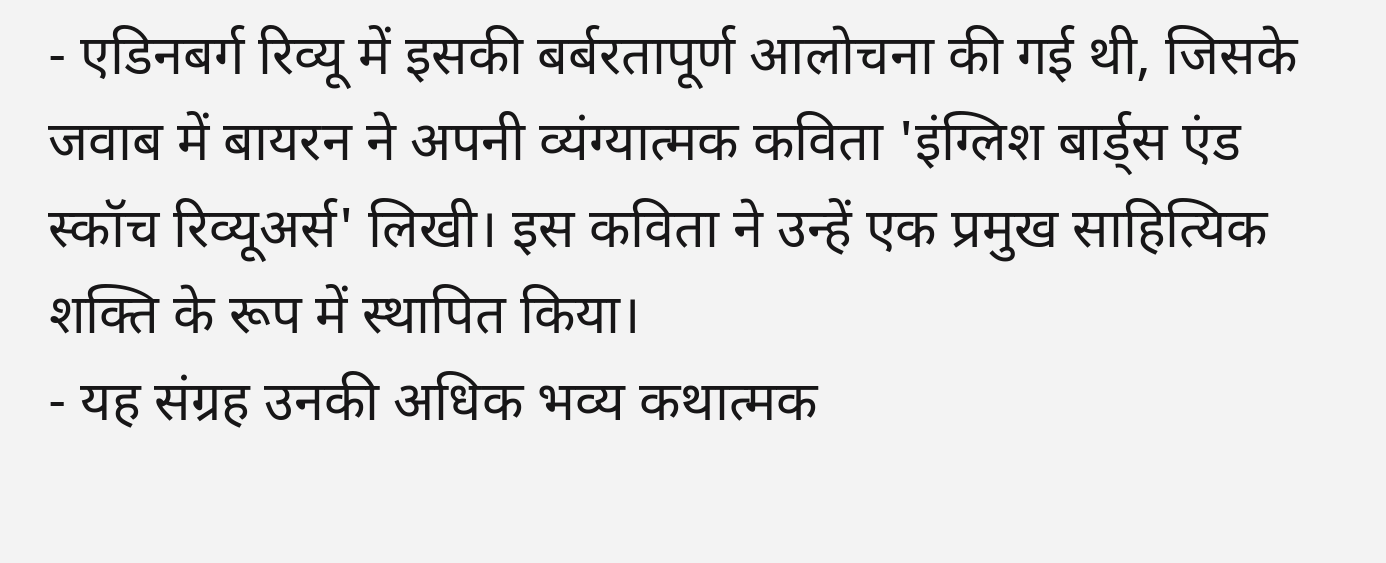- एडिनबर्ग रिव्यू में इसकी बर्बरतापूर्ण आलोचना की गई थी, जिसके जवाब में बायरन ने अपनी व्यंग्यात्मक कविता 'इंग्लिश बार्ड्स एंड स्कॉच रिव्यूअर्स' लिखी। इस कविता ने उन्हें एक प्रमुख साहित्यिक शक्ति के रूप में स्थापित किया।
- यह संग्रह उनकी अधिक भव्य कथात्मक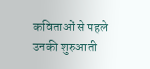कविताओं से पहले उनकी शुरुआती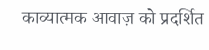काव्यात्मक आवाज़ को प्रदर्शित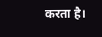करता है।